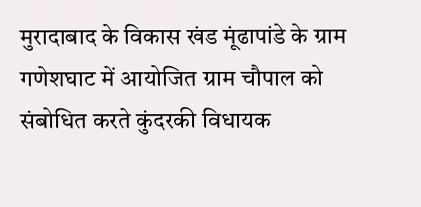मुरादाबाद के विकास खंड मूंढापांडे के ग्राम गणेशघाट में आयोजित ग्राम चौपाल को संबोधित करते कुंदरकी विधायक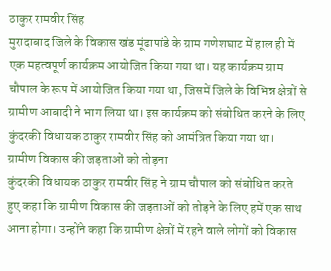ठाकुर रामवीर सिंह
मुरादाबाद जिले के विकास खंड मूंढापांडे के ग्राम गणेशघाट में हाल ही में एक महत्वपूर्ण कार्यक्रम आयोजित किया गया था। यह कार्यक्रम ग्राम चौपाल के रूप में आयोजित किया गया था, जिसमें जिले के विभिन्न क्षेत्रों से ग्रामीण आबादी ने भाग लिया था। इस कार्यक्रम को संबोधित करने के लिए कुंदरकी विधायक ठाकुर रामवीर सिंह को आमंत्रित किया गया था।
ग्रामीण विकास की जड़ताओं को तोड़ना
कुंदरकी विधायक ठाकुर रामवीर सिंह ने ग्राम चौपाल को संबोधित करते हुए कहा कि ग्रामीण विकास की जड़ताओं को तोड़ने के लिए हमें एक साथ आना होगा। उन्होंने कहा कि ग्रामीण क्षेत्रों में रहने वाले लोगों को विकास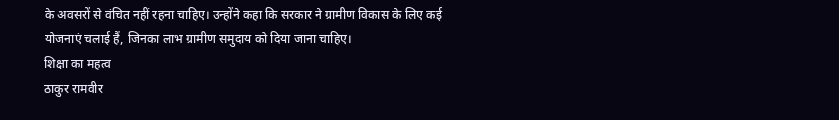के अवसरों से वंचित नहीं रहना चाहिए। उन्होंने कहा कि सरकार ने ग्रामीण विकास के लिए कई योजनाएं चलाई हैं, जिनका लाभ ग्रामीण समुदाय को दिया जाना चाहिए।
शिक्षा का महत्व
ठाकुर रामवीर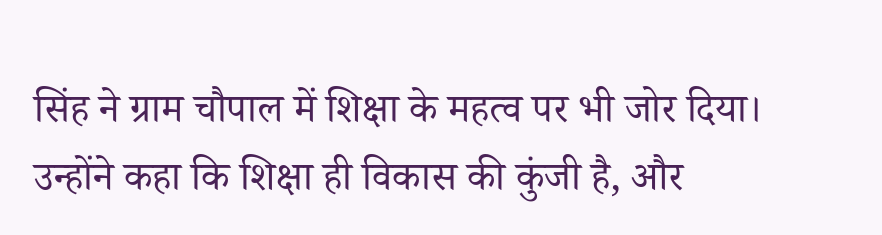सिंह ने ग्राम चौपाल में शिक्षा के महत्व पर भी जोर दिया। उन्होंने कहा कि शिक्षा ही विकास की कुंजी है, और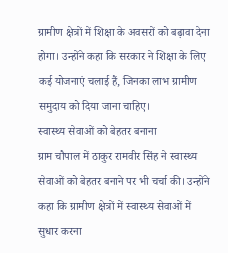ग्रामीण क्षेत्रों में शिक्षा के अवसरों को बढ़ावा देना होगा। उन्होंने कहा कि सरकार ने शिक्षा के लिए कई योजनाएं चलाई हैं, जिनका लाभ ग्रामीण समुदाय को दिया जाना चाहिए।
स्वास्थ्य सेवाओं को बेहतर बनाना
ग्राम चौपाल में ठाकुर रामवीर सिंह ने स्वास्थ्य सेवाओं को बेहतर बनाने पर भी चर्चा की। उन्होंने कहा कि ग्रामीण क्षेत्रों में स्वास्थ्य सेवाओं में सुधार करना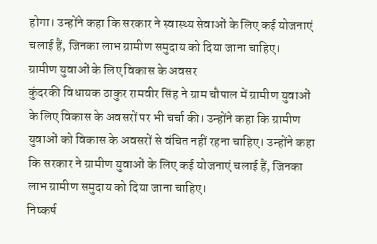होगा। उन्होंने कहा कि सरकार ने स्वास्थ्य सेवाओं के लिए कई योजनाएं चलाई हैं, जिनका लाभ ग्रामीण समुदाय को दिया जाना चाहिए।
ग्रामीण युवाओं के लिए विकास के अवसर
कुंदरकी विधायक ठाकुर रामवीर सिंह ने ग्राम चौपाल में ग्रामीण युवाओं के लिए विकास के अवसरों पर भी चर्चा की। उन्होंने कहा कि ग्रामीण युवाओं को विकास के अवसरों से वंचित नहीं रहना चाहिए। उन्होंने कहा कि सरकार ने ग्रामीण युवाओं के लिए कई योजनाएं चलाई हैं, जिनका लाभ ग्रामीण समुदाय को दिया जाना चाहिए।
निष्कर्ष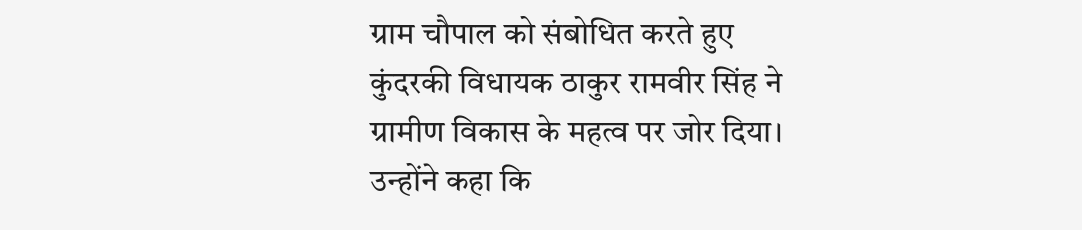ग्राम चौपाल को संबोधित करते हुए कुंदरकी विधायक ठाकुर रामवीर सिंह ने ग्रामीण विकास के महत्व पर जोर दिया। उन्होंने कहा कि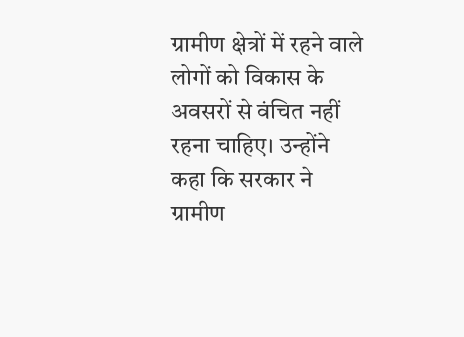ग्रामीण क्षेत्रों में रहने वाले लोगों को विकास के अवसरों से वंचित नहीं रहना चाहिए। उन्होंने कहा कि सरकार ने ग्रामीण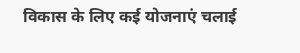विकास के लिए कई योजनाएं चलाई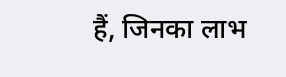हैं, जिनका लाभ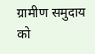ग्रामीण समुदाय को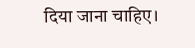दिया जाना चाहिए।